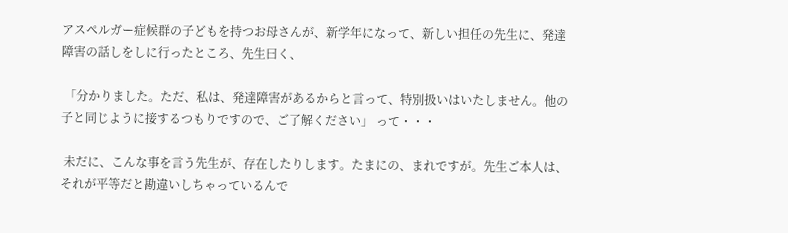アスペルガー症候群の子どもを持つお母さんが、新学年になって、新しい担任の先生に、発達障害の話しをしに行ったところ、先生曰く、

 「分かりました。ただ、私は、発達障害があるからと言って、特別扱いはいたしません。他の子と同じように接するつもりですので、ご了解ください」 って・・・

 未だに、こんな事を言う先生が、存在したりします。たまにの、まれですが。先生ご本人は、それが平等だと勘違いしちゃっているんで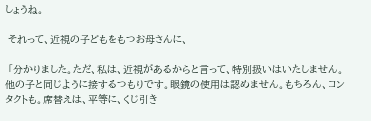しょうね。

 それって、近視の子どもをもつお母さんに、

 「分かりました。ただ、私は、近視があるからと言って、特別扱いはいたしません。他の子と同じように接するつもりです。眼鏡の使用は認めません。もちろん、コンタクトも。席替えは、平等に、くじ引き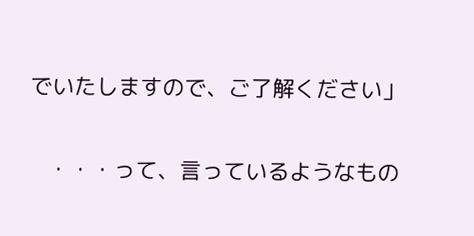でいたしますので、ご了解ください」

   ・・・って、言っているようなもの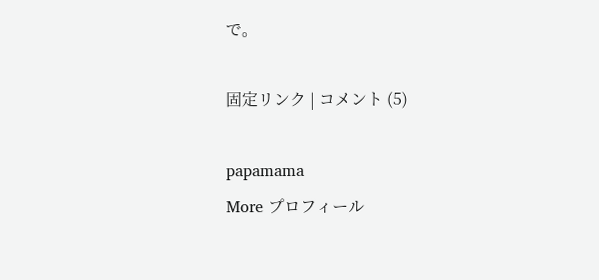で。

固定リンク | コメント (5)

papamama
More プロフィール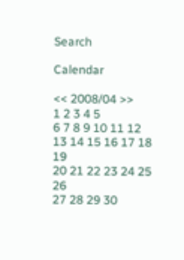Search

Calendar

<< 2008/04 >>
1 2 3 4 5
6 7 8 9 10 11 12
13 14 15 16 17 18 19
20 21 22 23 24 25 26
27 28 29 30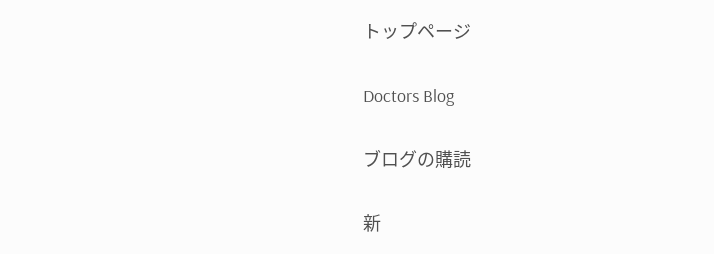トップページ

Doctors Blog

ブログの購読

新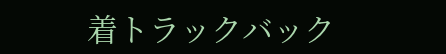着トラックバック